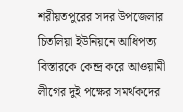শরীয়তপুরের সদর উপজেলার চিতলিয়া ইউনিয়নে আধিপত্য বিস্তারকে কেন্দ্র করে আওয়ামী লীগের দুই পক্ষের সমর্থকদের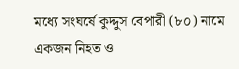মধ্যে সংঘর্ষে কুদ্দুস বেপারী (৮০) নামে একজন নিহত ও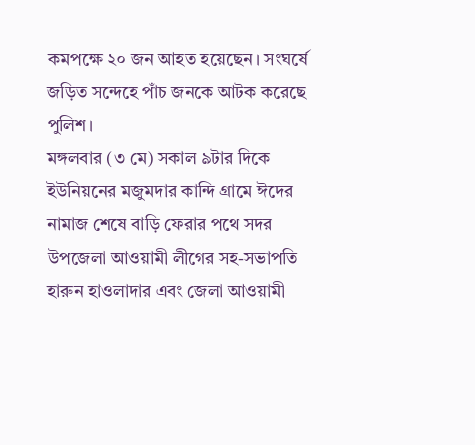কমপক্ষে ২০ জন আহত হয়েছেন। সংঘর্ষে জড়িত সন্দেহে পাঁচ জনকে আটক করেছে পুলিশ।
মঙ্গলবার (৩ মে) সকাল ৯টার দিকে ইউনিয়নের মজুমদার কান্দি গ্রামে ঈদের নামাজ শেষে বাড়ি ফেরার পথে সদর উপজেলা আওয়ামী লীগের সহ-সভাপতি হারুন হাওলাদার এবং জেলা আওয়ামী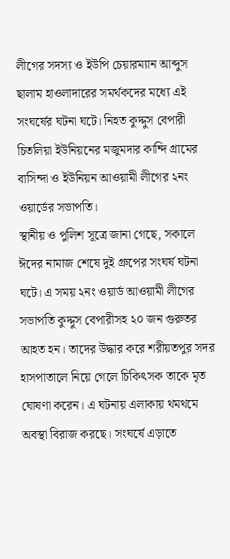লীগের সদস্য ও ইউপি চেয়ারম্যান আব্দুস ছালাম হাওলাদারের সমর্থকদের মধ্যে এই সংঘর্ষের ঘটনা ঘটে। নিহত কুদ্দুস বেপারী চিতলিয়া ইউনিয়নের মজুমদার কান্দি গ্রামের বাসিন্দা ও ইউনিয়ন আওয়ামী লীগের ২নং ওয়ার্ডের সভাপতি।
স্থানীয় ও পুলিশ সূত্রে জানা গেছে, সকালে ঈদের নামাজ শেষে দুই গ্রুপের সংঘর্ষ ঘটনা ঘটে। এ সময় ২নং ওয়ার্ড আওয়ামী লীগের সভাপতি কুদ্দুস বেপারীসহ ২০ জন গুরুতর আহত হন। তাদের উদ্ধার করে শরীয়তপুর সদর হাসপাতালে নিয়ে গেলে চিকিৎসক তাকে মৃত ঘোষণা করেন। এ ঘটনায় এলাকায় থমথমে অবস্থা বিরাজ করছে। সংঘর্ষে এড়াতে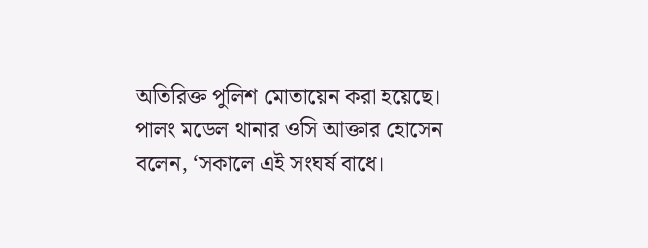অতিরিক্ত পুলিশ মোতায়েন করা হয়েছে।
পালং মডেল থানার ওসি আক্তার হোসেন বলেন, ‘সকালে এই সংঘর্ষ বাধে।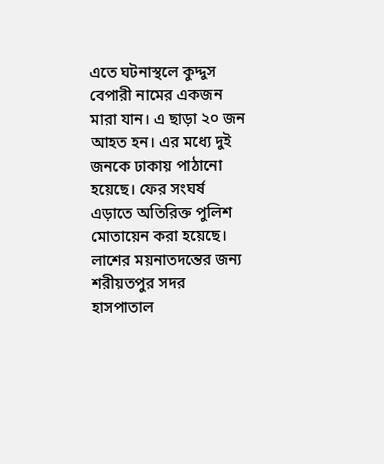এতে ঘটনাস্থলে কুদ্দুস বেপারী নামের একজন মারা যান। এ ছাড়া ২০ জন আহত হন। এর মধ্যে দুই জনকে ঢাকায় পাঠানো হয়েছে। ফের সংঘর্ষ এড়াতে অতিরিক্ত পুলিশ মোতায়েন করা হয়েছে। লাশের ময়নাতদন্তের জন্য শরীয়তপুর সদর হাসপাতাল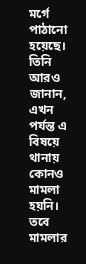মর্গে পাঠানো হয়েছে।
তিনি আরও জানান, এখন পর্যন্ত এ বিষয়ে থানায় কোনও মামলা হয়নি। তবে মামলার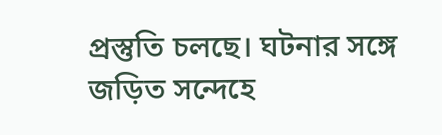প্রস্তুতি চলছে। ঘটনার সঙ্গে জড়িত সন্দেহে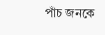পাঁচ জনকে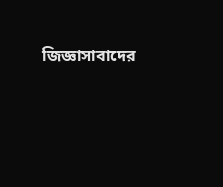জিজ্ঞাসাবাদের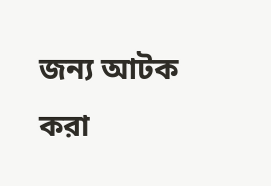জন্য আটক করা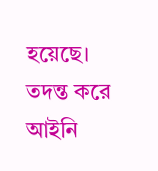হয়েছে। তদন্ত করে আইনি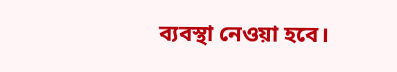ব্যবস্থা নেওয়া হবে।